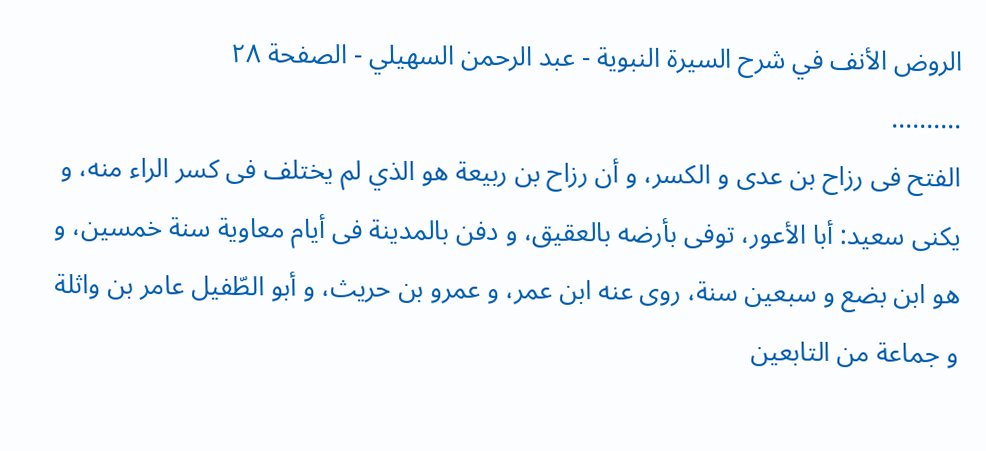الروض الأنف في شرح السيرة النبوية - عبد الرحمن السهيلي - الصفحة ٢٨
..........
الفتح فى رزاح بن عدى و الكسر، و أن رزاح بن ربيعة هو الذي لم يختلف فى كسر الراء منه، و يكنى سعيد: أبا الأعور، توفى بأرضه بالعقيق، و دفن بالمدينة فى أيام معاوية سنة خمسين، و هو ابن بضع و سبعين سنة، روى عنه ابن عمر، و عمرو بن حريث، و أبو الطّفيل عامر بن واثلة و جماعة من التابعين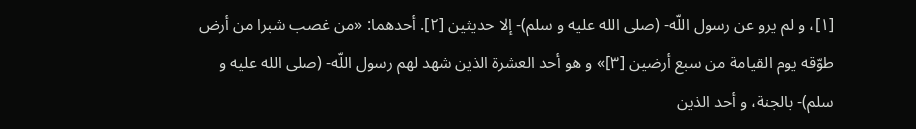[١]، و لم يرو عن رسول اللّه- (صلى الله عليه و سلم)- إلا حديثين [٢]. أحدهما: «من غصب شبرا من أرض طوّقه يوم القيامة من سبع أرضين [٣]» و هو أحد العشرة الذين شهد لهم رسول اللّه- (صلى الله عليه و سلم)- بالجنة، و أحد الذين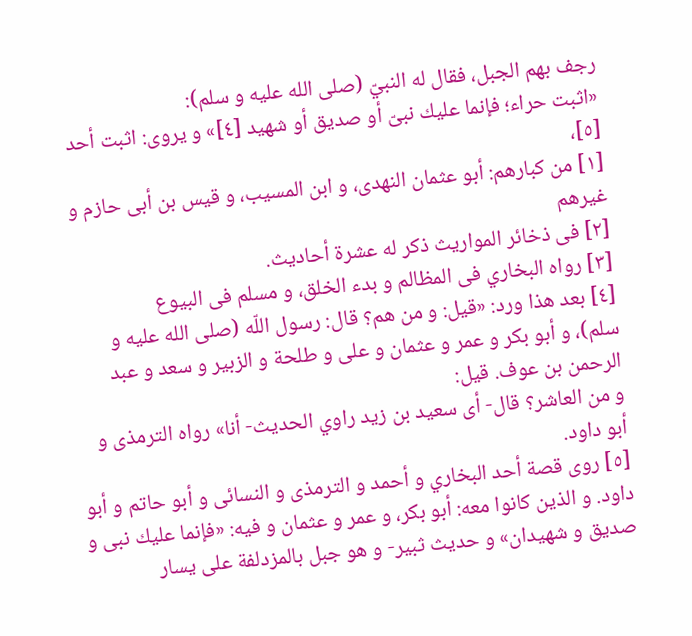رجف بهم الجبل، فقال له النبيّ (صلى الله عليه و سلم):
«اثبت حراء؛ فإنما عليك نبىّ أو صديق أو شهيد [٤]» و يروى: اثبت أحد [٥]،
[١] من كبارهم: أبو عثمان النهدى، و ابن المسيب، و قيس بن أبى حازم و غيرهم
[٢] فى ذخائر المواريث ذكر له عشرة أحاديث.
[٣] رواه البخاري فى المظالم و بدء الخلق، و مسلم فى البيوع
[٤] بعد هذا ورد: «قيل: و من هم؟ قال: رسول اللّه (صلى الله عليه و سلم)، و أبو بكر و عمر و عثمان و على و طلحة و الزبير و سعد و عبد الرحمن بن عوف. قيل:
و من العاشر؟ قال- أى سعيد بن زيد راوي الحديث- أنا» رواه الترمذى و أبو داود.
[٥] روى قصة أحد البخاري و أحمد و الترمذى و النسائى و أبو حاتم و أبو داود. و الذين كانوا معه: أبو بكر، و عمر و عثمان و فيه: «فإنما عليك نبى و صديق و شهيدان» و حديث ثبير- و هو جبل بالمزدلفة على يسار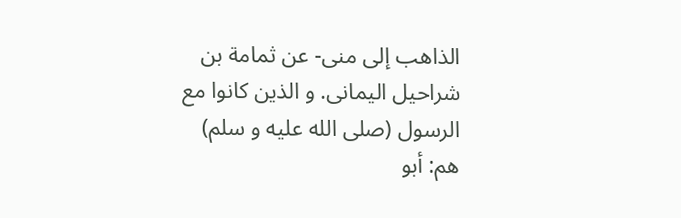الذاهب إلى منى- عن ثمامة بن شراحيل اليمانى. و الذين كانوا مع الرسول (صلى الله عليه و سلم) هم: أبو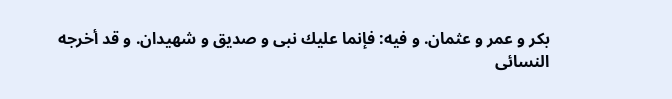بكر و عمر و عثمان. و فيه: فإنما عليك نبى و صديق و شهيدان. و قد أخرجه النسائى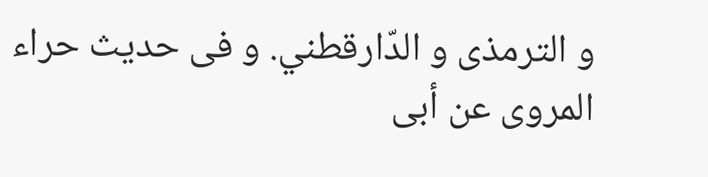و الترمذى و الدّارقطني. و فى حديث حراء المروى عن أبى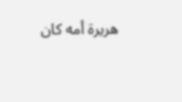هريرة أمه كان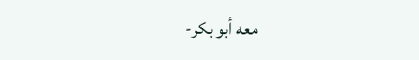معه أبو بكر-